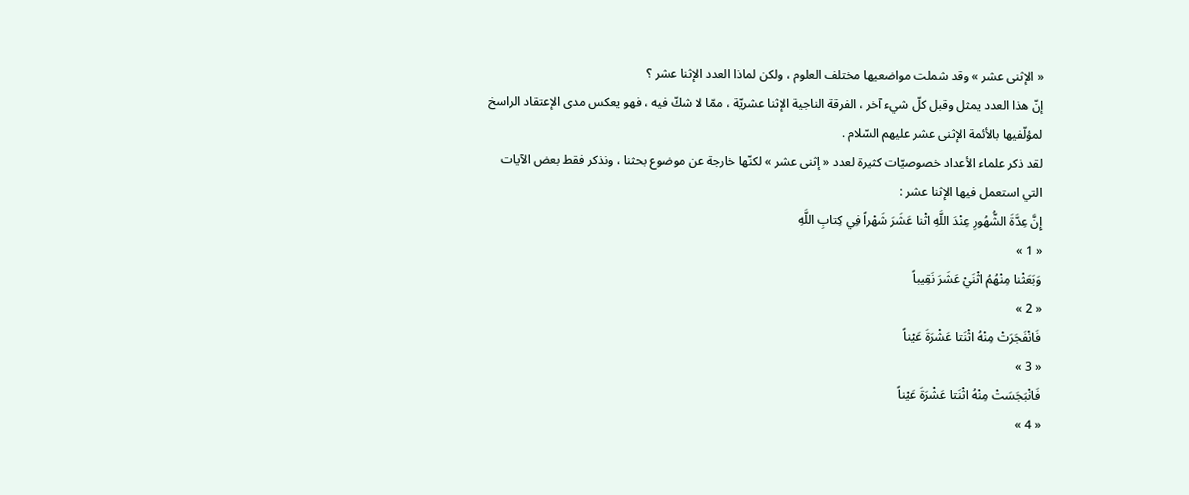« الإثنى عشر » وقد شملت مواضعيها مختلف العلوم ، ولكن لماذا العدد الإثنا عشر ؟
إنّ هذا العدد يمثل وقبل كلّ شيء آخر ، الفرقة الناجية الإثنا عشريّة ، ممّا لا شكّ فيه ، فهو يعكس مدى الإعتقاد الراسخ لمؤلّفيها بالأئمة الإثنى عشر عليهم السّلام .
لقد ذكر علماء الأعداد خصوصيّات كثيرة لعدد « إثنى عشر » لكنّها خارجة عن موضوع بحثنا ، ونذكر فقط بعض الآيات التي استعمل فيها الإثنا عشر :
إِنَّ عِدَّةَ الشُّهُورِ عِنْدَ اللَّهِ اثْنا عَشَرَ شَهْراً فِي كِتابِ اللَّهِ
« 1 »
وَبَعَثْنا مِنْهُمُ اثْنَيْ عَشَرَ نَقِيباً
« 2 »
فَانْفَجَرَتْ مِنْهُ اثْنَتا عَشْرَةَ عَيْناً
« 3 »
فَانْبَجَسَتْ مِنْهُ اثْنَتا عَشْرَةَ عَيْناً
« 4 »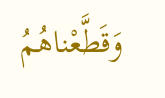وَقَطَّعْناهُمُ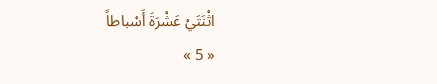اثْنَتَيْ عَشْرَةَ أَسْباطاً
« 5 »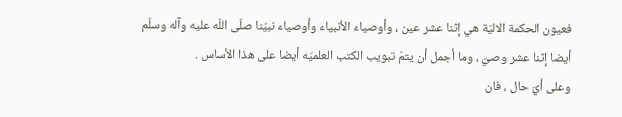فعيون الحكمة الاليّة هي إثنا عشر عين ، وأوصياء الأنبياء وأوصياء نبيّنا صلّى اللّه عليه وآله وسلّم أيضا إثنا عشر وصيّ ، وما أجمل أن يتمّ تبويب الكتب العلميّه أيضا على هذا الأساس .
وعلى أيّ حال ، فان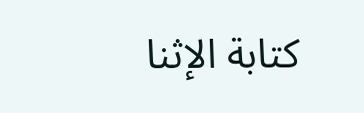كتابة الإثنا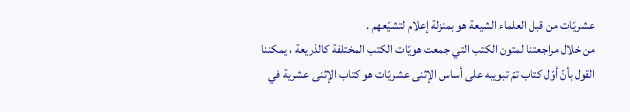عشريّات من قبل العلماء الشيعة هو بمنزلة إعلام لتشيّعهم .
من خلال مراجعتنا لمتون الكتب التي جمعت هويّات الكتب المختلفة كالذريعة ، يمكننا القول بأنّ أوّل كتاب تمّ تبويبه على أساس الإثنى عشريّات هو كتاب الإثنى عشرية في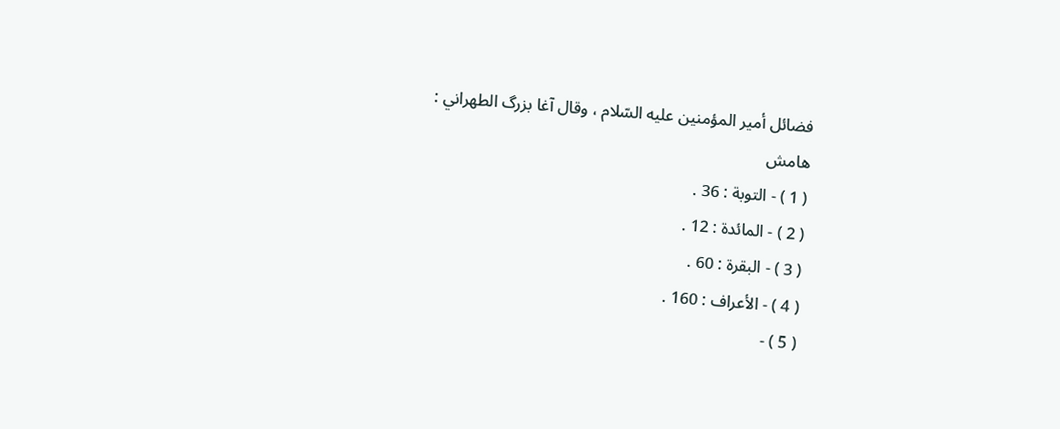فضائل أمير المؤمنين عليه السّلام ، وقال آغا بزرگ الطهراني :
هامش
( 1 ) - التوبة : 36 .
( 2 ) - المائدة : 12 .
( 3 ) - البقرة : 60 .
( 4 ) - الأعراف : 160 .
( 5 ) -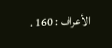الأعراف : 160 .